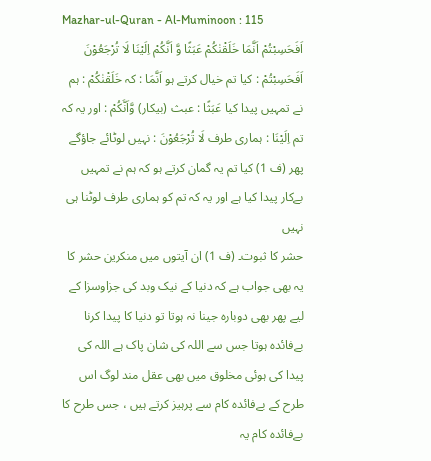Mazhar-ul-Quran - Al-Muminoon : 115
اَفَحَسِبْتُمْ اَنَّمَا خَلَقْنٰكُمْ عَبَثًا وَّ اَنَّكُمْ اِلَیْنَا لَا تُرْجَعُوْنَ
اَفَحَسِبْتُمْ : کیا تم خیال کرتے ہو اَنَّمَا : کہ خَلَقْنٰكُمْ : ہم نے تمہیں پیدا کیا عَبَثًا : عبث (بیکار) وَّاَنَّكُمْ : اور یہ کہ تم اِلَيْنَا : ہماری طرف لَا تُرْجَعُوْنَ : نہیں لوٹائے جاؤگے
پھر (ف 1) کیا تم یہ گمان کرتے ہو کہ ہم نے تمہیں بےکار پیدا کیا ہے اور یہ کہ تم کو ہماری طرف لوٹنا ہی نہیں
حشر کا ثبوت۔ (ف 1) ان آیتوں میں منکرین حشر کا یہ بھی جواب ہے کہ دنیا کے نیک وبد کی جزاوسزا کے لیے پھر بھی دوبارہ جینا نہ ہوتا تو دنیا کا پیدا کرنا بےفائدہ ہوتا جس سے اللہ کی شان پاک ہے اللہ کی پیدا کی ہوئی مخلوق میں بھی عقل مند لوگ اس طرح کے بےفائدہ کام سے پرہیز کرتے ہیں ، جس طرح کا بےفائدہ کام یہ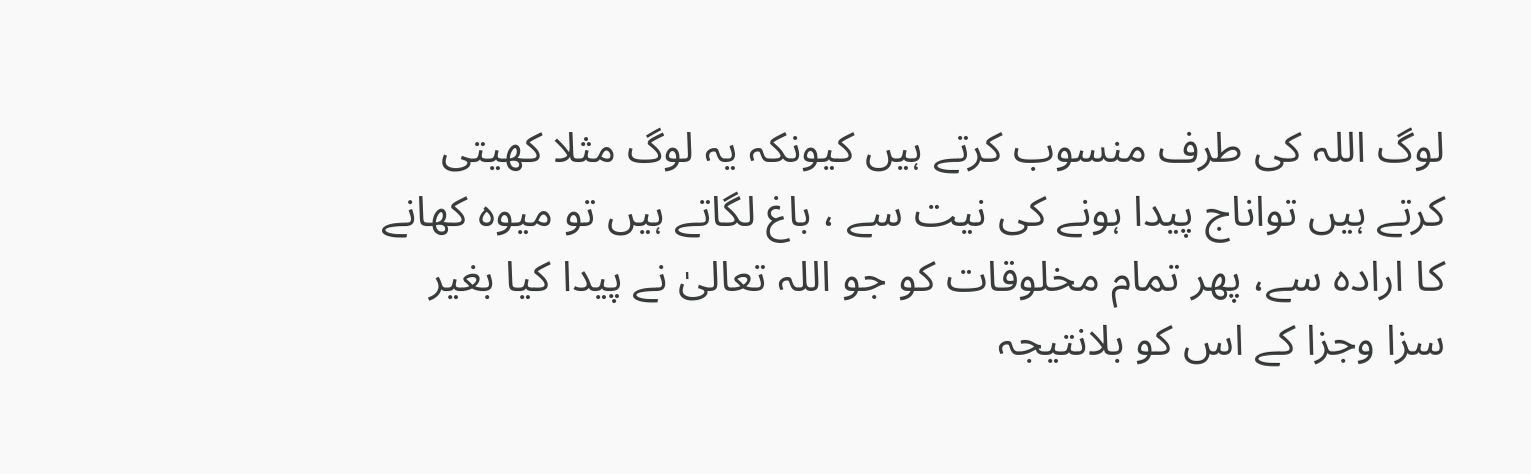لوگ اللہ کی طرف منسوب کرتے ہیں کیونکہ یہ لوگ مثلا کھیتی کرتے ہیں تواناج پیدا ہونے کی نیت سے ، باغ لگاتے ہیں تو میوہ کھانے کا ارادہ سے، پھر تمام مخلوقات کو جو اللہ تعالیٰ نے پیدا کیا بغیر سزا وجزا کے اس کو بلانتیجہ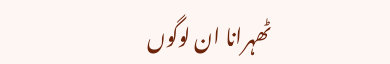ٹھہرانا ان لوگوں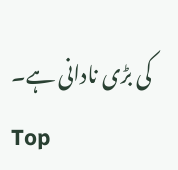کی بڑی نادانی ہے۔
Top